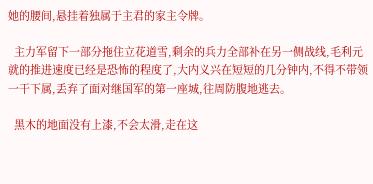她的腰间,悬挂着独属于主君的家主令牌。

  主力军留下一部分拖住立花道雪,剩余的兵力全部补在另一侧战线,毛利元就的推进速度已经是恐怖的程度了,大内义兴在短短的几分钟内,不得不带领一干下属,丢弃了面对继国军的第一座城,往周防腹地逃去。

  黑木的地面没有上漆,不会太滑,走在这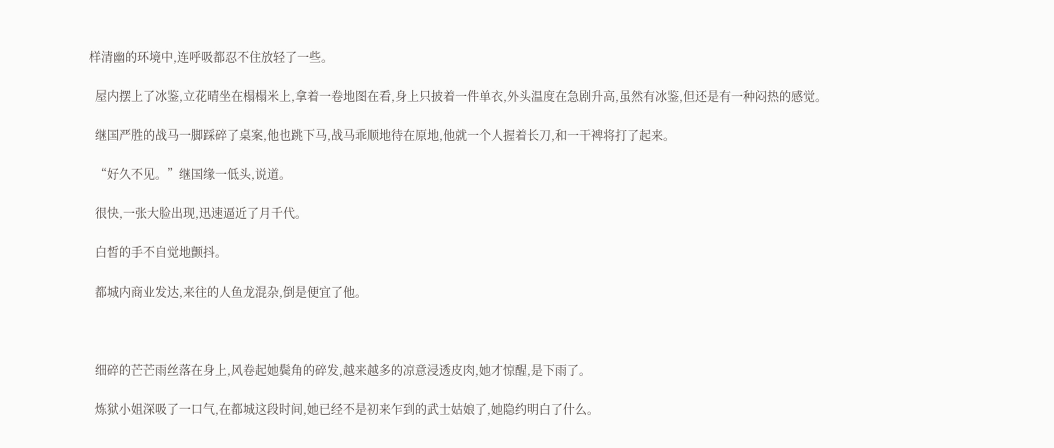样清幽的环境中,连呼吸都忍不住放轻了一些。

  屋内摆上了冰鉴,立花晴坐在榻榻米上,拿着一卷地图在看,身上只披着一件单衣,外头温度在急剧升高,虽然有冰鉴,但还是有一种闷热的感觉。

  继国严胜的战马一脚踩碎了桌案,他也跳下马,战马乖顺地待在原地,他就一个人握着长刀,和一干裨将打了起来。

  “好久不见。”继国缘一低头,说道。

  很快,一张大脸出现,迅速逼近了月千代。

  白皙的手不自觉地颤抖。

  都城内商业发达,来往的人鱼龙混杂,倒是便宜了他。



  细碎的芒芒雨丝落在身上,风卷起她鬓角的碎发,越来越多的凉意浸透皮肉,她才惊醒,是下雨了。

  炼狱小姐深吸了一口气,在都城这段时间,她已经不是初来乍到的武士姑娘了,她隐约明白了什么。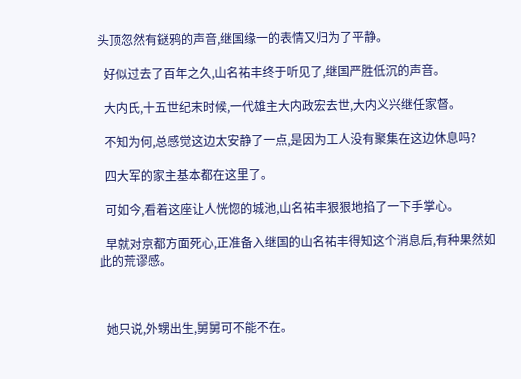头顶忽然有鎹鸦的声音,继国缘一的表情又归为了平静。

  好似过去了百年之久,山名祐丰终于听见了,继国严胜低沉的声音。

  大内氏,十五世纪末时候,一代雄主大内政宏去世,大内义兴继任家督。

  不知为何,总感觉这边太安静了一点,是因为工人没有聚集在这边休息吗?

  四大军的家主基本都在这里了。

  可如今,看着这座让人恍惚的城池,山名祐丰狠狠地掐了一下手掌心。

  早就对京都方面死心,正准备入继国的山名祐丰得知这个消息后,有种果然如此的荒谬感。



  她只说,外甥出生,舅舅可不能不在。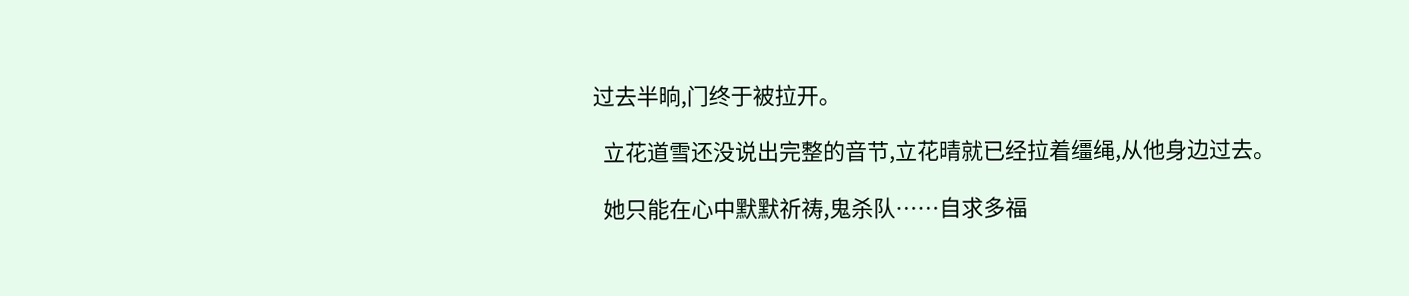过去半晌,门终于被拉开。

  立花道雪还没说出完整的音节,立花晴就已经拉着缰绳,从他身边过去。

  她只能在心中默默祈祷,鬼杀队……自求多福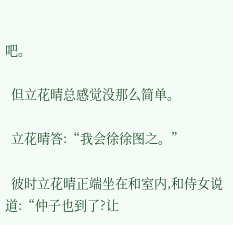吧。

  但立花晴总感觉没那么简单。

  立花晴答:“我会徐徐图之。”

  彼时立花晴正端坐在和室内,和侍女说道:“仲子也到了?让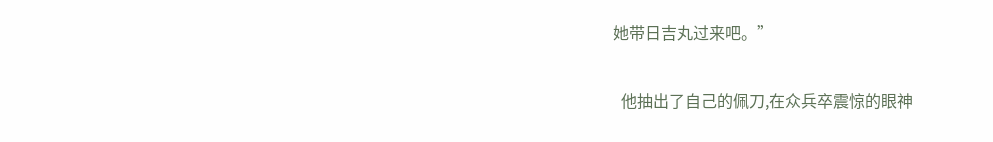她带日吉丸过来吧。”

  他抽出了自己的佩刀,在众兵卒震惊的眼神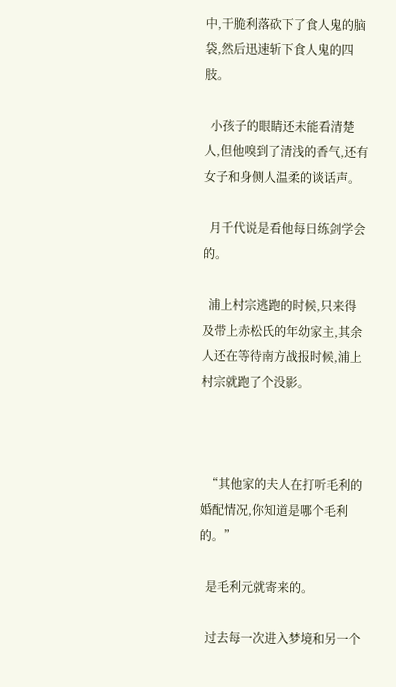中,干脆利落砍下了食人鬼的脑袋,然后迅速斩下食人鬼的四肢。

  小孩子的眼睛还未能看清楚人,但他嗅到了清浅的香气,还有女子和身侧人温柔的谈话声。

  月千代说是看他每日练剑学会的。

  浦上村宗逃跑的时候,只来得及带上赤松氏的年幼家主,其余人还在等待南方战报时候,浦上村宗就跑了个没影。



  “其他家的夫人在打听毛利的婚配情况,你知道是哪个毛利的。”

  是毛利元就寄来的。

  过去每一次进入梦境和另一个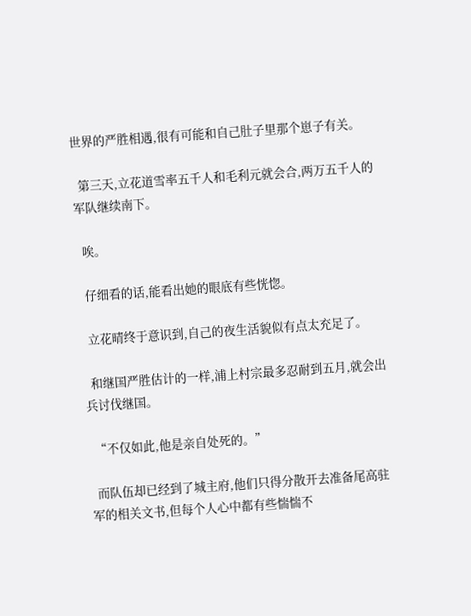世界的严胜相遇,很有可能和自己肚子里那个崽子有关。

  第三天,立花道雪率五千人和毛利元就会合,两万五千人的军队继续南下。

  唉。

  仔细看的话,能看出她的眼底有些恍惚。

  立花晴终于意识到,自己的夜生活貌似有点太充足了。

  和继国严胜估计的一样,浦上村宗最多忍耐到五月,就会出兵讨伐继国。

  “不仅如此,他是亲自处死的。”

  而队伍却已经到了城主府,他们只得分散开去准备尾高驻军的相关文书,但每个人心中都有些惴惴不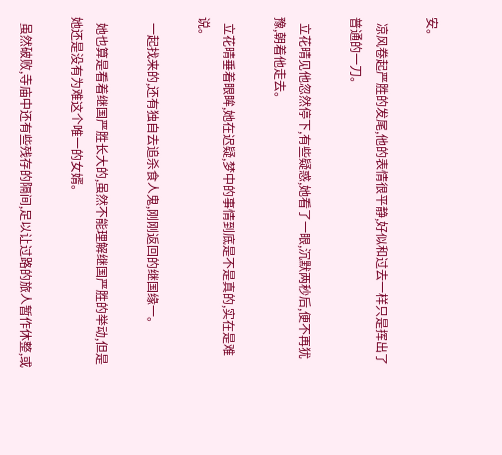安。

  凉风卷起严胜的发尾,他的表情很平静,好似和过去一样只是挥出了普通的一刀。

  立花晴见他忽然停下,有些疑惑,她看了一眼,沉默两秒后,便不再犹豫,朝着他走去。

  立花晴垂着眼眸,她在迟疑,梦中的事情到底是不是真的,实在是难说。

  一起找来的,还有独自去追杀食人鬼,刚刚返回的继国缘一。

  她也算是看着继国严胜长大的,虽然不能理解继国严胜的举动,但是她还是没有为难这个唯一的女婿。

  虽然破败,寺庙中还有些残存的隔间,足以让过路的旅人暂作休整,或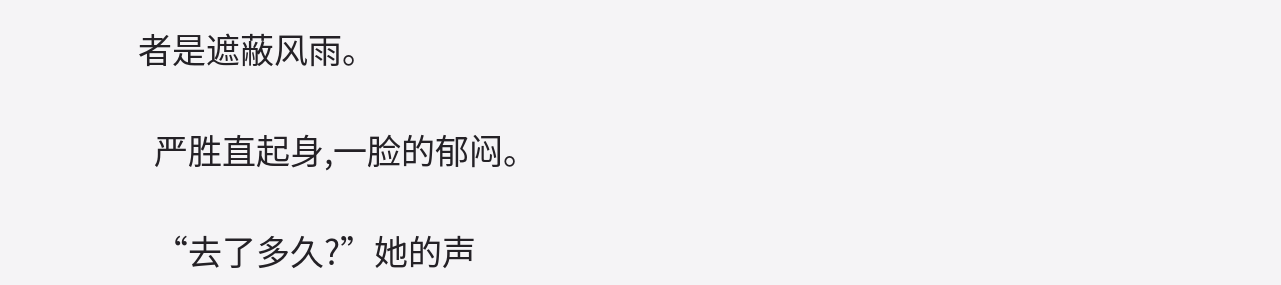者是遮蔽风雨。

  严胜直起身,一脸的郁闷。

  “去了多久?”她的声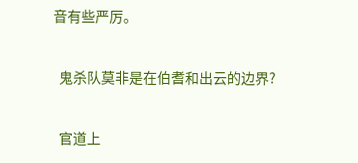音有些严厉。

  鬼杀队莫非是在伯耆和出云的边界?

  官道上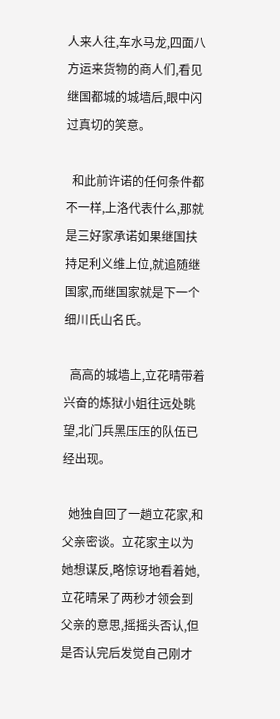人来人往,车水马龙,四面八方运来货物的商人们,看见继国都城的城墙后,眼中闪过真切的笑意。

  和此前许诺的任何条件都不一样,上洛代表什么,那就是三好家承诺如果继国扶持足利义维上位,就追随继国家,而继国家就是下一个细川氏山名氏。

  高高的城墙上,立花晴带着兴奋的炼狱小姐往远处眺望,北门兵黑压压的队伍已经出现。

  她独自回了一趟立花家,和父亲密谈。立花家主以为她想谋反,略惊讶地看着她,立花晴呆了两秒才领会到父亲的意思,摇摇头否认,但是否认完后发觉自己刚才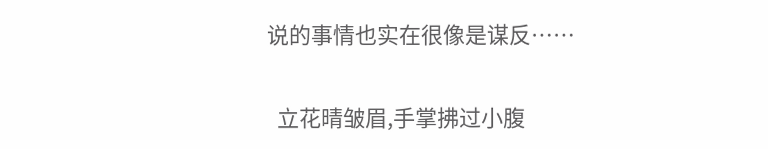说的事情也实在很像是谋反……

  立花晴皱眉,手掌拂过小腹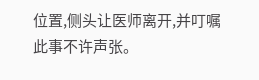位置,侧头让医师离开,并叮嘱此事不许声张。